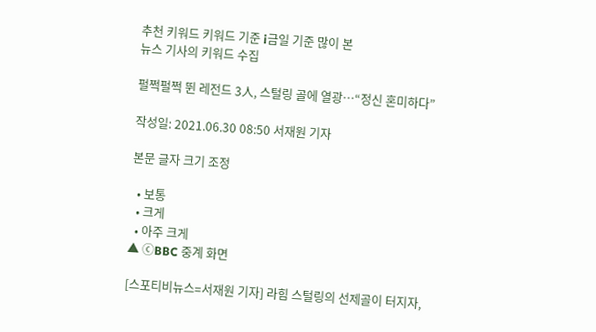추천 키워드 키워드 기준 i금일 기준 많이 본
뉴스 기사의 키워드 수집

펄쩍펄쩍 뛴 레전드 3人, 스털링 골에 열광…“정신 혼미하다”

작성일: 2021.06.30 08:50 서재원 기자

본문 글자 크기 조정

  • 보통
  • 크게
  • 아주 크게
▲ ⓒBBC 중계 화면

[스포티비뉴스=서재원 기자] 라힘 스털링의 선제골이 터지자,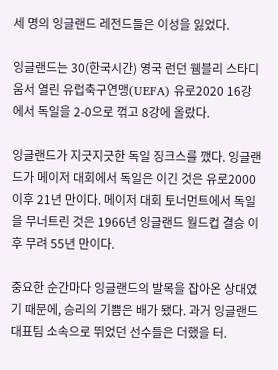세 명의 잉글랜드 레전드들은 이성을 잃었다.

잉글랜드는 30(한국시간) 영국 런던 웸블리 스타디움서 열린 유럽축구연맹(UEFA) 유로2020 16강에서 독일을 2-0으로 꺾고 8강에 올랐다.

잉글랜드가 지긋지긋한 독일 징크스를 깼다. 잉글랜드가 메이저 대회에서 독일은 이긴 것은 유로2000 이후 21년 만이다. 메이저 대회 토너먼트에서 독일을 무너트린 것은 1966년 잉글랜드 월드컵 결승 이후 무려 55년 만이다.

중요한 순간마다 잉글랜드의 발목을 잡아온 상대였기 때문에, 승리의 기쁨은 배가 됐다. 과거 잉글랜드 대표팀 소속으로 뛰었던 선수들은 더했을 터.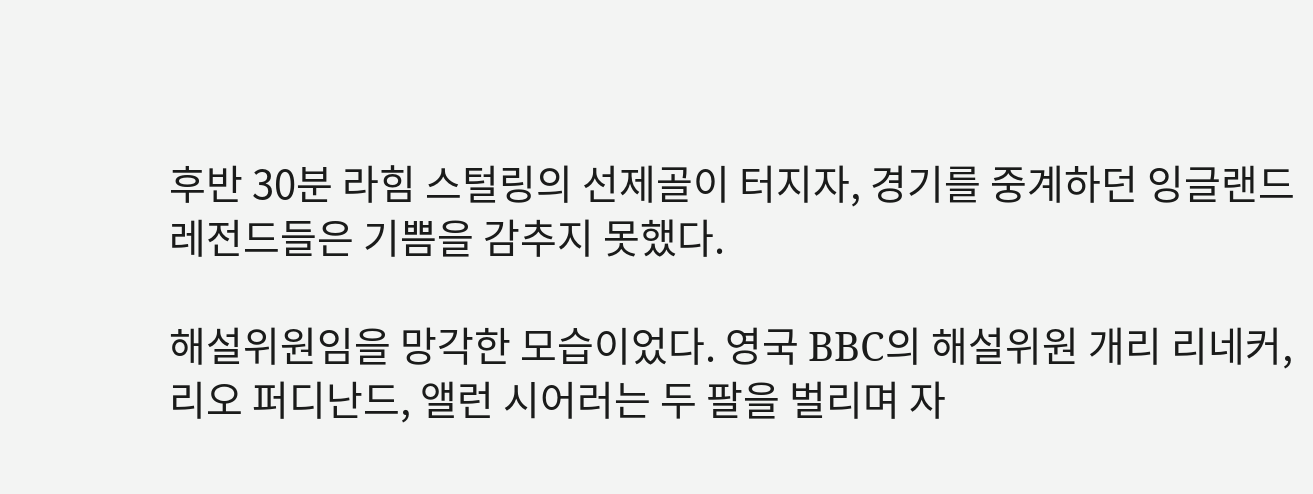후반 30분 라힘 스털링의 선제골이 터지자, 경기를 중계하던 잉글랜드 레전드들은 기쁨을 감추지 못했다.

해설위원임을 망각한 모습이었다. 영국 BBC의 해설위원 개리 리네커, 리오 퍼디난드, 앨런 시어러는 두 팔을 벌리며 자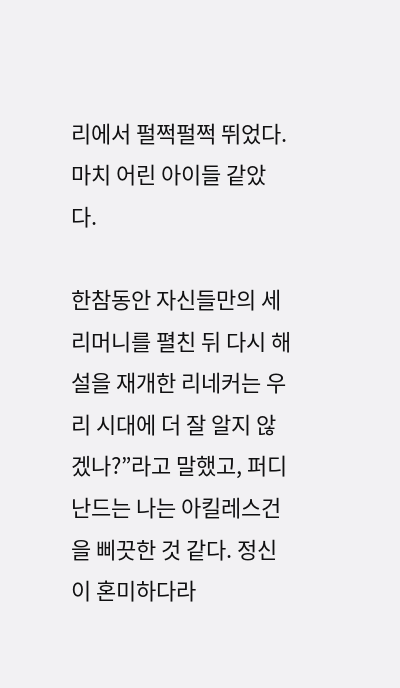리에서 펄쩍펄쩍 뛰었다. 마치 어린 아이들 같았다.

한참동안 자신들만의 세리머니를 펼친 뒤 다시 해설을 재개한 리네커는 우리 시대에 더 잘 알지 않겠나?”라고 말했고, 퍼디난드는 나는 아킬레스건을 삐끗한 것 같다. 정신이 혼미하다라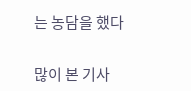는 농담을 했다

많이 본 기사